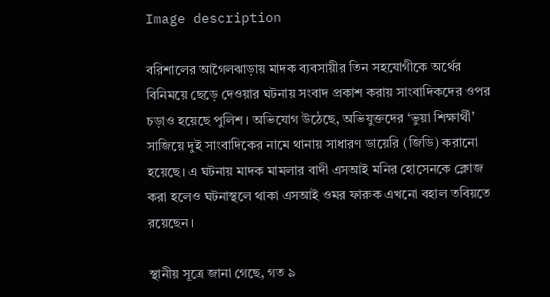Image description

বরিশালের আগৈলঝাড়ায় মাদক ব্যবসায়ীর তিন সহযোগীকে অর্থের বিনিময়ে ছেড়ে দেওয়ার ঘটনায় সংবাদ প্রকাশ করায় সাংবাদিকদের ওপর চড়াও হয়েছে পুলিশ। অভিযোগ উঠেছে, অভিযুক্তদের ‘ভুয়া শিক্ষার্থী’ সাজিয়ে দুই সাংবাদিকের নামে থানায় সাধারণ ডায়েরি (জিডি) করানো হয়েছে। এ ঘটনায় মাদক মামলার বাদী এসআই মনির হোসেনকে ক্লোজ করা হলেও ঘটনাস্থলে থাকা এসআই ওমর ফারুক এখনো বহাল তবিয়তে রয়েছেন।

স্থানীয় সূত্রে জানা গেছে, গত ৯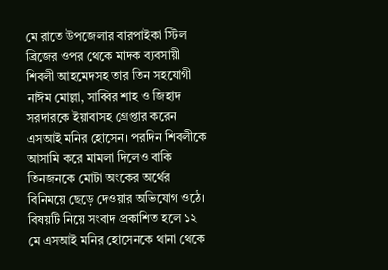মে রাতে উপজেলার বারপাইকা স্টিল ব্রিজের ওপর থেকে মাদক ব্যবসায়ী শিবলী আহমেদসহ তার তিন সহযোগী নাঈম মোল্লা, সাব্বির শাহ ও জিহাদ সরদারকে ইয়াবাসহ গ্রেপ্তার করেন এসআই মনির হোসেন। পরদিন শিবলীকে আসামি করে মামলা দিলেও বাকি তিনজনকে মোটা অংকের অর্থের বিনিময়ে ছেড়ে দেওয়ার অভিযোগ ওঠে। বিষয়টি নিয়ে সংবাদ প্রকাশিত হলে ১২ মে এসআই মনির হোসেনকে থানা থেকে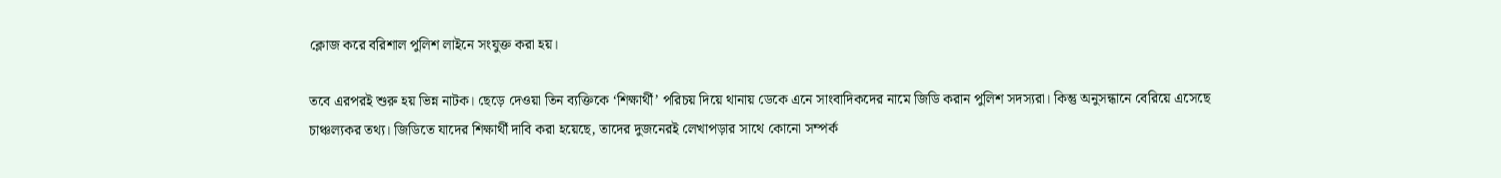ক্লোজ করে বরিশাল পুলিশ লাইনে সংযুক্ত করা হয়।

তবে এরপরই শুরু হয় ভিন্ন নাটক। ছেড়ে দেওয়া তিন ব্যক্তিকে ‘শিক্ষার্থী’ পরিচয় দিয়ে থানায় ডেকে এনে সাংবাদিকদের নামে জিডি করান পুলিশ সদস্যরা। কিন্তু অনুসন্ধানে বেরিয়ে এসেছে চাঞ্চল্যকর তথ্য। জিডিতে যাদের শিক্ষার্থী দাবি করা হয়েছে, তাদের দুজনেরই লেখাপড়ার সাথে কোনো সম্পর্ক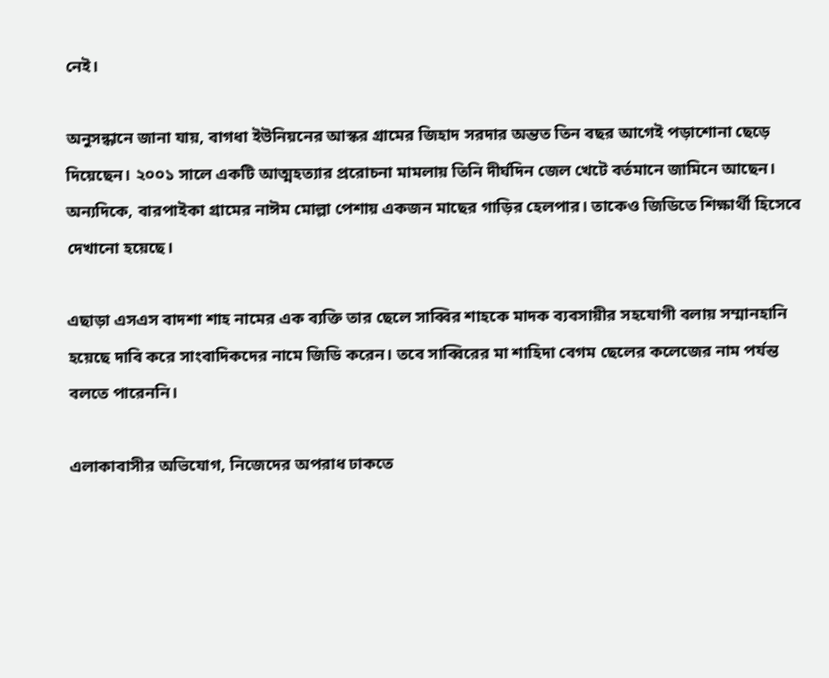নেই।

অনুসন্ধানে জানা যায়, বাগধা ইউনিয়নের আস্কর গ্রামের জিহাদ সরদার অন্তত তিন বছর আগেই পড়াশোনা ছেড়ে দিয়েছেন। ২০০১ সালে একটি আত্মহত্যার প্ররোচনা মামলায় তিনি দীর্ঘদিন জেল খেটে বর্তমানে জামিনে আছেন। অন্যদিকে, বারপাইকা গ্রামের নাঈম মোল্লা পেশায় একজন মাছের গাড়ির হেলপার। তাকেও জিডিতে শিক্ষার্থী হিসেবে দেখানো হয়েছে।

এছাড়া এসএস বাদশা শাহ নামের এক ব্যক্তি তার ছেলে সাব্বির শাহকে মাদক ব্যবসায়ীর সহযোগী বলায় সম্মানহানি হয়েছে দাবি করে সাংবাদিকদের নামে জিডি করেন। তবে সাব্বিরের মা শাহিদা বেগম ছেলের কলেজের নাম পর্যন্ত বলতে পারেননি।

এলাকাবাসীর অভিযোগ, নিজেদের অপরাধ ঢাকতে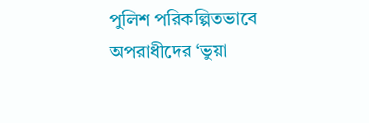পুলিশ পরিকল্পিতভাবে অপরাধীদের ‘ভুয়া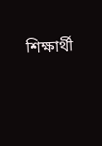শিক্ষার্থী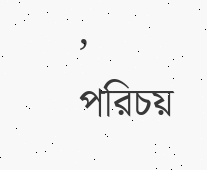’ পরিচয়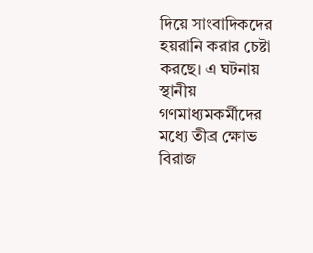দিয়ে সাংবাদিকদের হয়রানি করার চেষ্টা করছে। এ ঘটনায় স্থানীয় গণমাধ্যমকর্মীদের মধ্যে তীব্র ক্ষোভ বিরাজ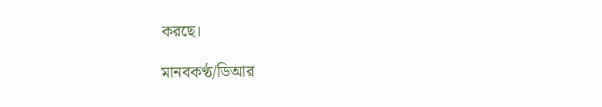করছে।

মানবকণ্ঠ/ডিআর